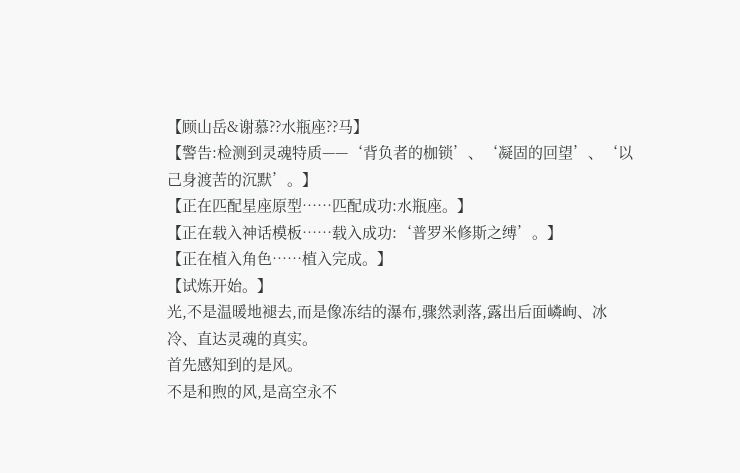【顾山岳&谢慕??水瓶座??马】
【警告:检测到灵魂特质——‘背负者的枷锁’、‘凝固的回望’、‘以己身渡苦的沉默’。】
【正在匹配星座原型……匹配成功:水瓶座。】
【正在载入神话模板……载入成功:‘普罗米修斯之缚’。】
【正在植入角色……植入完成。】
【试炼开始。】
光,不是温暖地褪去,而是像冻结的瀑布,骤然剥落,露出后面嶙峋、冰冷、直达灵魂的真实。
首先感知到的是风。
不是和煦的风,是高空永不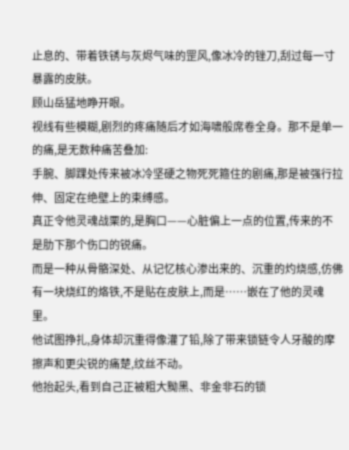止息的、带着铁锈与灰烬气味的罡风,像冰冷的锉刀,刮过每一寸暴露的皮肤。
顾山岳猛地睁开眼。
视线有些模糊,剧烈的疼痛随后才如海啸般席卷全身。那不是单一的痛,是无数种痛苦叠加:
手腕、脚踝处传来被冰冷坚硬之物死死箍住的剧痛,那是被强行拉伸、固定在绝壁上的束缚感。
真正令他灵魂战栗的,是胸口——心脏偏上一点的位置,传来的不是肋下那个伤口的锐痛。
而是一种从骨骼深处、从记忆核心渗出来的、沉重的灼烧感,仿佛有一块烧红的烙铁,不是贴在皮肤上,而是……嵌在了他的灵魂里。
他试图挣扎,身体却沉重得像灌了铅,除了带来锁链令人牙酸的摩擦声和更尖锐的痛楚,纹丝不动。
他抬起头,看到自己正被粗大黝黑、非金非石的锁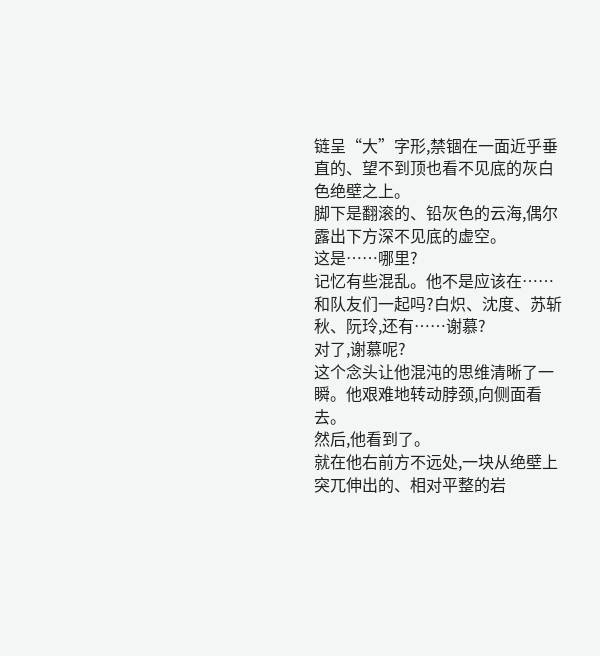链呈“大”字形,禁锢在一面近乎垂直的、望不到顶也看不见底的灰白色绝壁之上。
脚下是翻滚的、铅灰色的云海,偶尔露出下方深不见底的虚空。
这是……哪里?
记忆有些混乱。他不是应该在……和队友们一起吗?白炽、沈度、苏斩秋、阮玲,还有……谢慕?
对了,谢慕呢?
这个念头让他混沌的思维清晰了一瞬。他艰难地转动脖颈,向侧面看去。
然后,他看到了。
就在他右前方不远处,一块从绝壁上突兀伸出的、相对平整的岩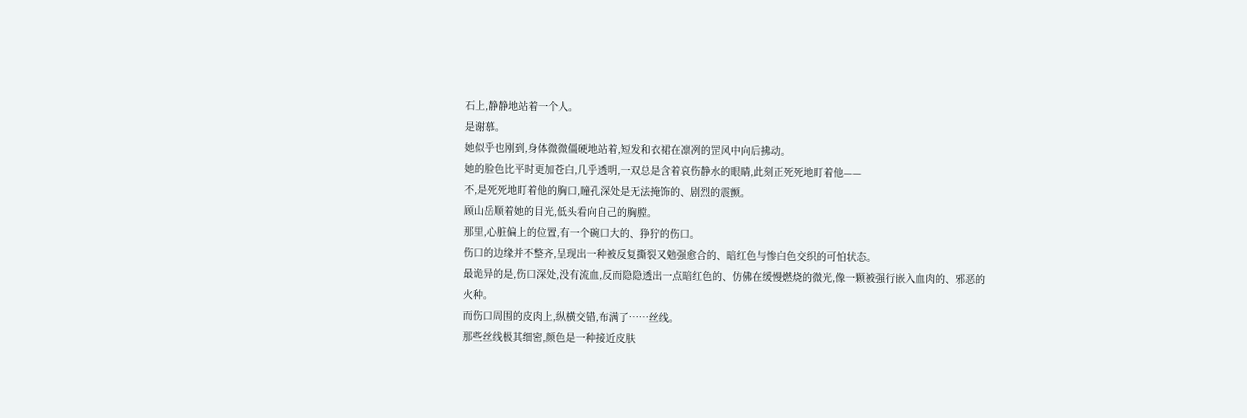石上,静静地站着一个人。
是谢慕。
她似乎也刚到,身体微微僵硬地站着,短发和衣裙在凛冽的罡风中向后拂动。
她的脸色比平时更加苍白,几乎透明,一双总是含着哀伤静水的眼睛,此刻正死死地盯着他——
不,是死死地盯着他的胸口,瞳孔深处是无法掩饰的、剧烈的震颤。
顾山岳顺着她的目光,低头看向自己的胸膛。
那里,心脏偏上的位置,有一个碗口大的、狰狞的伤口。
伤口的边缘并不整齐,呈现出一种被反复撕裂又勉强愈合的、暗红色与惨白色交织的可怕状态。
最诡异的是,伤口深处,没有流血,反而隐隐透出一点暗红色的、仿佛在缓慢燃烧的微光,像一颗被强行嵌入血肉的、邪恶的火种。
而伤口周围的皮肉上,纵横交错,布满了……丝线。
那些丝线极其细密,颜色是一种接近皮肤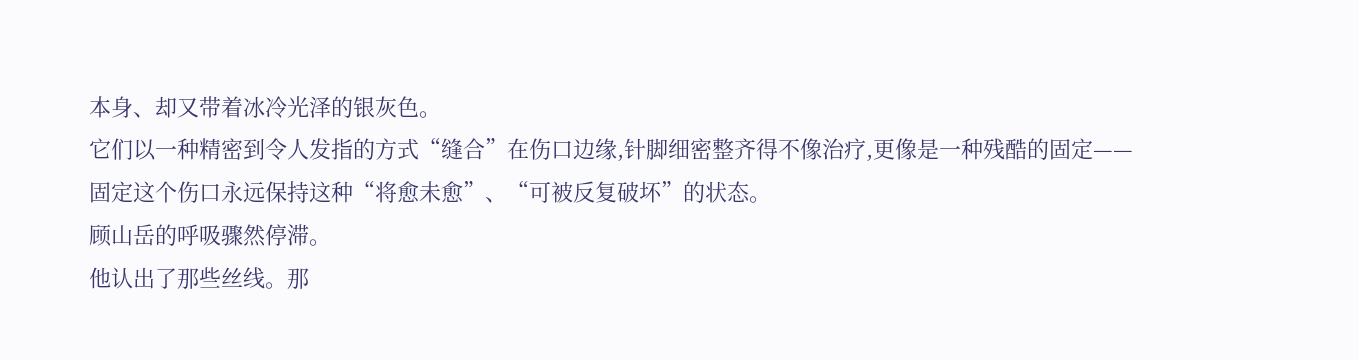本身、却又带着冰冷光泽的银灰色。
它们以一种精密到令人发指的方式“缝合”在伤口边缘,针脚细密整齐得不像治疗,更像是一种残酷的固定——
固定这个伤口永远保持这种“将愈未愈”、“可被反复破坏”的状态。
顾山岳的呼吸骤然停滞。
他认出了那些丝线。那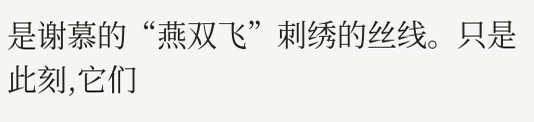是谢慕的“燕双飞”刺绣的丝线。只是此刻,它们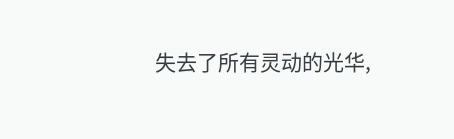失去了所有灵动的光华,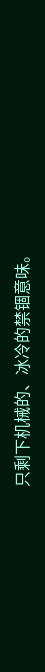只剩下机械的、冰冷的禁锢意味。